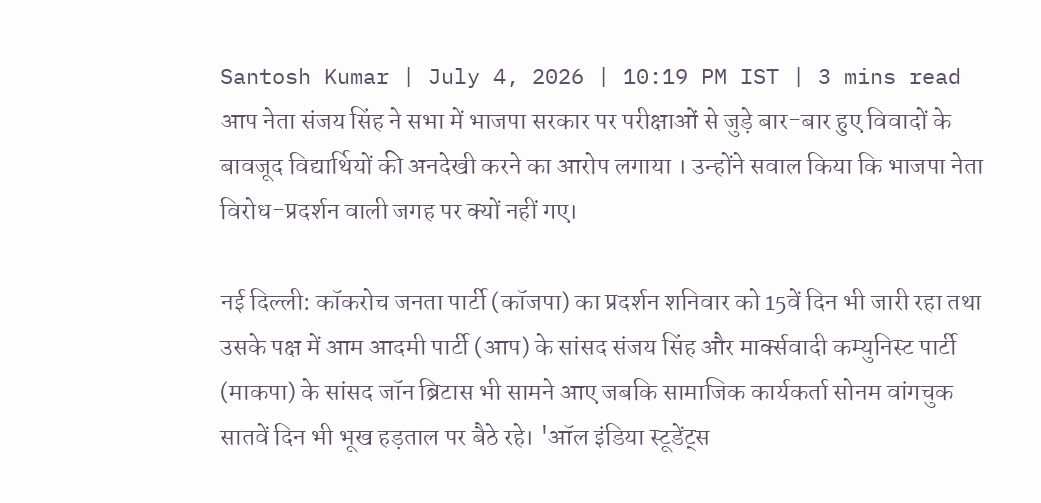Santosh Kumar | July 4, 2026 | 10:19 PM IST | 3 mins read
आप नेता संजय सिंह ने सभा में भाजपा सरकार पर परीक्षाओं से जुड़े बार-बार हुए विवादों के बावजूद विद्यार्थियों की अनदेखी करने का आरोप लगाया । उन्होंने सवाल किया कि भाजपा नेता विरोध-प्रदर्शन वाली जगह पर क्यों नहीं गए।

नई दिल्ली: कॉकरोच जनता पार्टी (कॉजपा) का प्रदर्शन शनिवार को 15वें दिन भी जारी रहा तथा उसके पक्ष में आम आदमी पार्टी (आप) के सांसद संजय सिंह और मार्क्सवादी कम्युनिस्ट पार्टी (माकपा) के सांसद जॉन ब्रिटास भी सामने आए जबकि सामाजिक कार्यकर्ता सोनम वांगचुक सातवें दिन भी भूख हड़ताल पर बैठे रहे। 'ऑल इंडिया स्टूडेंट्स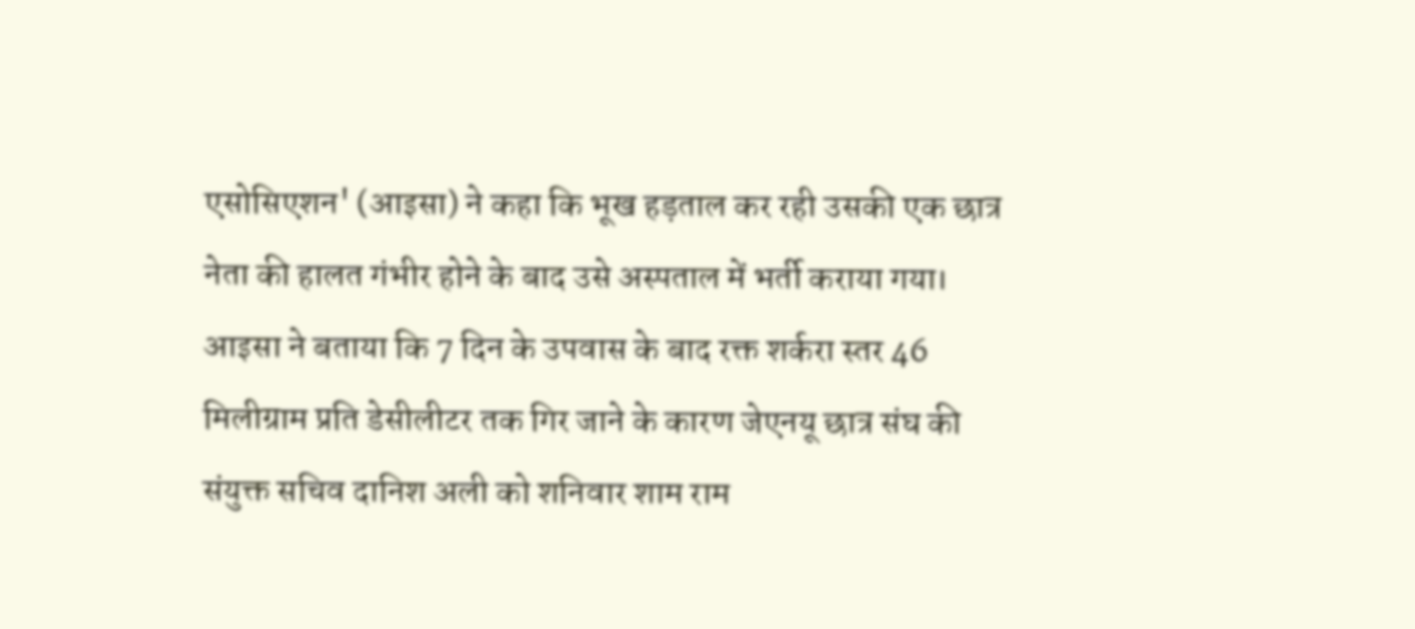एसोसिएशन' (आइसा) ने कहा कि भूख हड़ताल कर रही उसकी एक छात्र नेता की हालत गंभीर होने के बाद उसे अस्पताल में भर्ती कराया गया।
आइसा ने बताया कि 7 दिन के उपवास के बाद रक्त शर्करा स्तर 46 मिलीग्राम प्रति डेसीलीटर तक गिर जाने के कारण जेएनयू छात्र संघ की संयुक्त सचिव दानिश अली को शनिवार शाम राम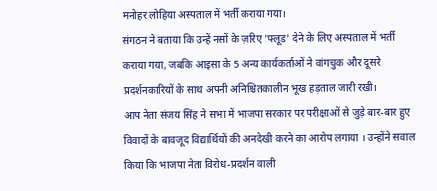मनोहर लोहिया अस्पताल में भर्ती कराया गया।
संगठन ने बताया कि उन्हें नसों के ज़रिए 'फ्लूड' देने के लिए अस्पताल में भर्ती कराया गया, जबकि आइसा के 5 अन्य कार्यकर्ताओं ने वांगचुक और दूसरे प्रदर्शनकारियों के साथ अपनी अनिश्चितकालीन भूख हड़ताल जारी रखी।
आप नेता संजय सिंह ने सभा में भाजपा सरकार पर परीक्षाओं से जुड़े बार-बार हुए विवादों के बावजूद विद्यार्थियों की अनदेखी करने का आरोप लगाया । उन्होंने सवाल किया कि भाजपा नेता विरोध-प्रदर्शन वाली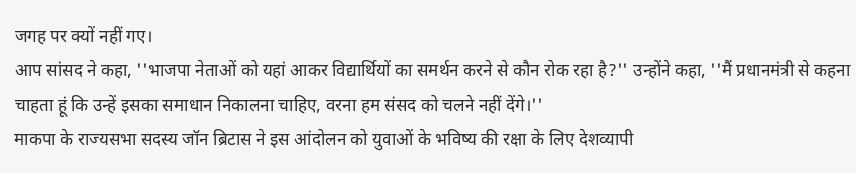जगह पर क्यों नहीं गए।
आप सांसद ने कहा, ''भाजपा नेताओं को यहां आकर विद्यार्थियों का समर्थन करने से कौन रोक रहा है?'' उन्होंने कहा, ''मैं प्रधानमंत्री से कहना चाहता हूं कि उन्हें इसका समाधान निकालना चाहिए, वरना हम संसद को चलने नहीं देंगे।''
माकपा के राज्यसभा सदस्य जॉन ब्रिटास ने इस आंदोलन को युवाओं के भविष्य की रक्षा के लिए देशव्यापी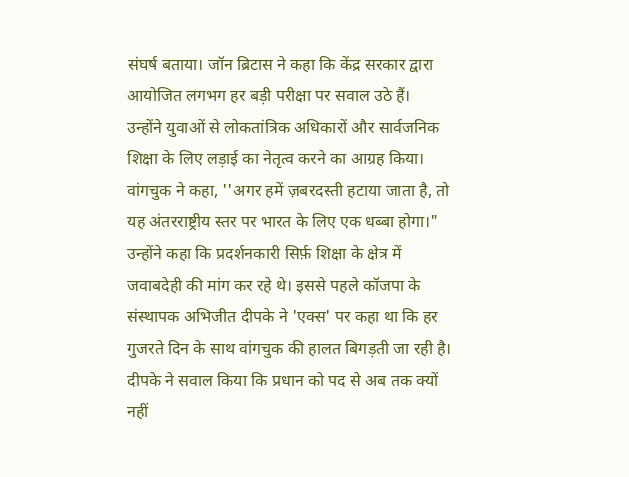संघर्ष बताया। जॉन ब्रिटास ने कहा कि केंद्र सरकार द्वारा आयोजित लगभग हर बड़ी परीक्षा पर सवाल उठे हैं।
उन्होंने युवाओं से लोकतांत्रिक अधिकारों और सार्वजनिक शिक्षा के लिए लड़ाई का नेतृत्व करने का आग्रह किया। वांगचुक ने कहा, ''अगर हमें ज़बरदस्ती हटाया जाता है, तो यह अंतरराष्ट्रीय स्तर पर भारत के लिए एक धब्बा होगा।"
उन्होंने कहा कि प्रदर्शनकारी सिर्फ़ शिक्षा के क्षेत्र में जवाबदेही की मांग कर रहे थे। इससे पहले कॉजपा के संस्थापक अभिजीत दीपके ने 'एक्स' पर कहा था कि हर गुजरते दिन के साथ वांगचुक की हालत बिगड़ती जा रही है।
दीपके ने सवाल किया कि प्रधान को पद से अब तक क्यों नहीं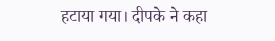हटाया गया। दीपके ने कहा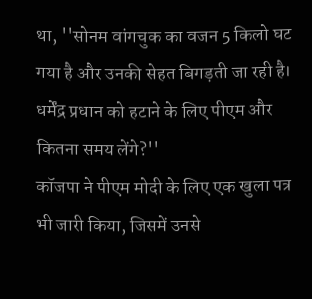था, ''सोनम वांगचुक का वजन 5 किलो घट गया है और उनकी सेहत बिगड़ती जा रही है। धर्मेंद्र प्रधान को हटाने के लिए पीएम और कितना समय लेंगे?''
कॉजपा ने पीएम मोदी के लिए एक खुला पत्र भी जारी किया, जिसमें उनसे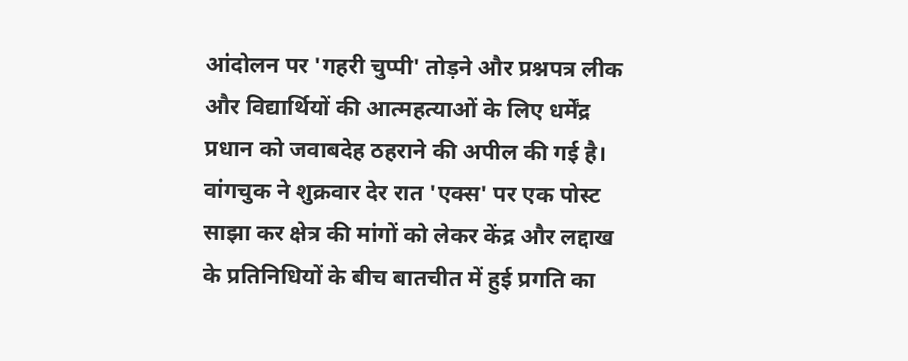आंदोलन पर 'गहरी चुप्पी' तोड़ने और प्रश्नपत्र लीक और विद्यार्थियों की आत्महत्याओं के लिए धर्मेंद्र प्रधान को जवाबदेह ठहराने की अपील की गई है।
वांगचुक ने शुक्रवार देर रात 'एक्स' पर एक पोस्ट साझा कर क्षेत्र की मांगों को लेकर केंद्र और लद्दाख के प्रतिनिधियों के बीच बातचीत में हुई प्रगति का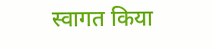स्वागत किया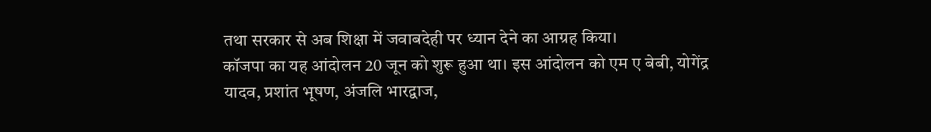तथा सरकार से अब शिक्षा में जवाबदेही पर ध्यान देने का आग्रह किया।
कॉजपा का यह आंदोलन 20 जून को शुरू हुआ था। इस आंदोलन को एम ए बेबी, योगेंद्र यादव, प्रशांत भूषण, अंजलि भारद्वाज,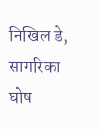निखिल डे, सागरिका घोष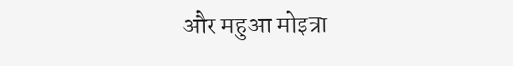और महुआ मोइत्रा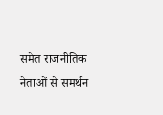समेत राजनीतिक नेताओं से समर्थन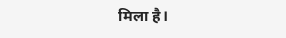मिला है।